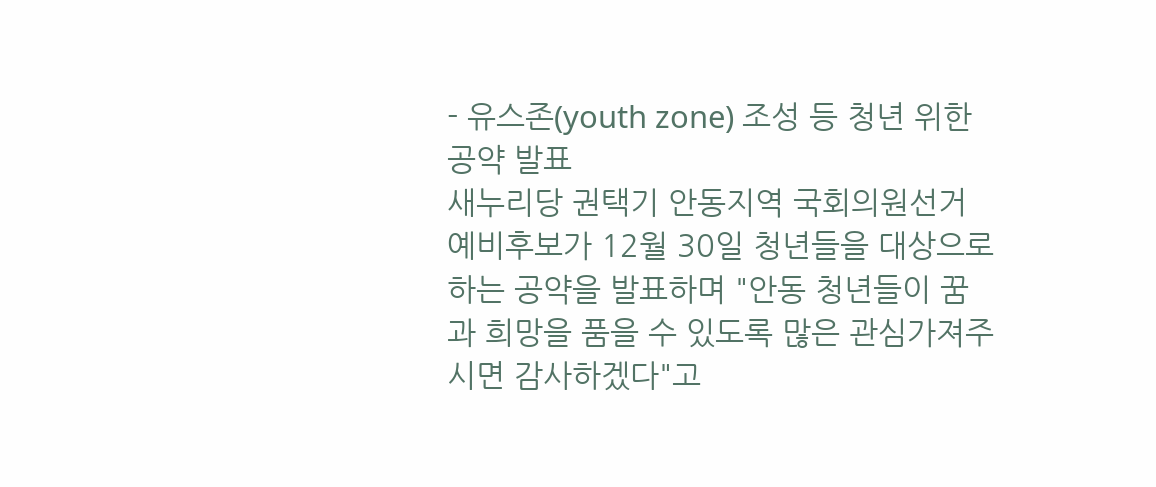- 유스존(youth zone) 조성 등 청년 위한 공약 발표
새누리당 권택기 안동지역 국회의원선거 예비후보가 12월 30일 청년들을 대상으로 하는 공약을 발표하며 "안동 청년들이 꿈과 희망을 품을 수 있도록 많은 관심가져주시면 감사하겠다"고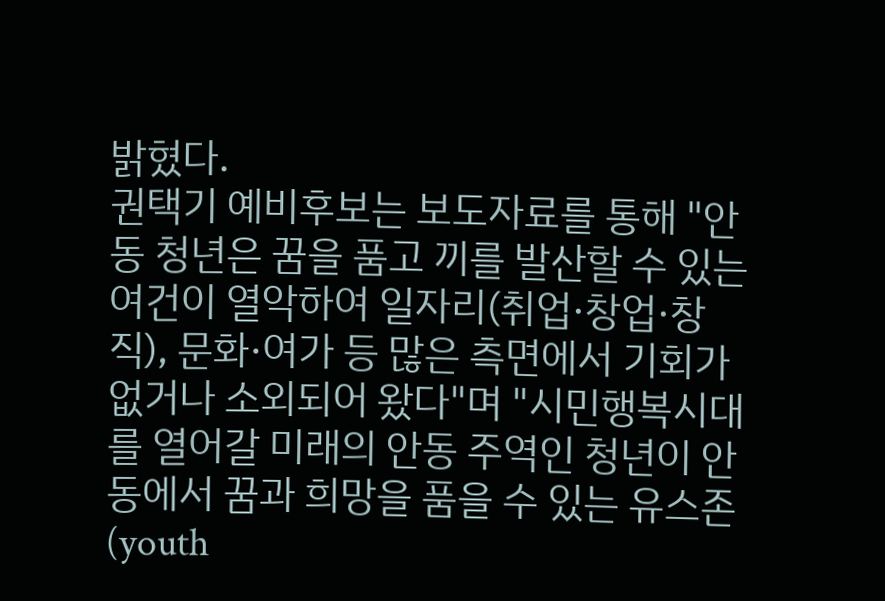밝혔다.
권택기 예비후보는 보도자료를 통해 "안동 청년은 꿈을 품고 끼를 발산할 수 있는 여건이 열악하여 일자리(취업·창업·창직), 문화·여가 등 많은 측면에서 기회가 없거나 소외되어 왔다"며 "시민행복시대를 열어갈 미래의 안동 주역인 청년이 안동에서 꿈과 희망을 품을 수 있는 유스존(youth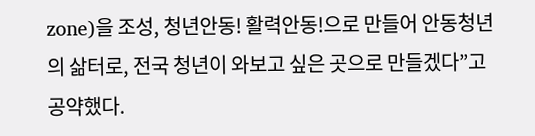zone)을 조성, 청년안동! 활력안동!으로 만들어 안동청년의 삶터로, 전국 청년이 와보고 싶은 곳으로 만들겠다”고 공약했다.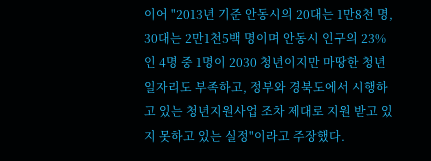이어 "2013년 기준 안동시의 20대는 1만8천 명, 30대는 2만1천5백 명이며 안동시 인구의 23%인 4명 중 1명이 2030 청년이지만 마땅한 청년 일자리도 부족하고, 정부와 경북도에서 시행하고 있는 청년지원사업 조차 제대로 지원 받고 있지 못하고 있는 실정"이라고 주장했다.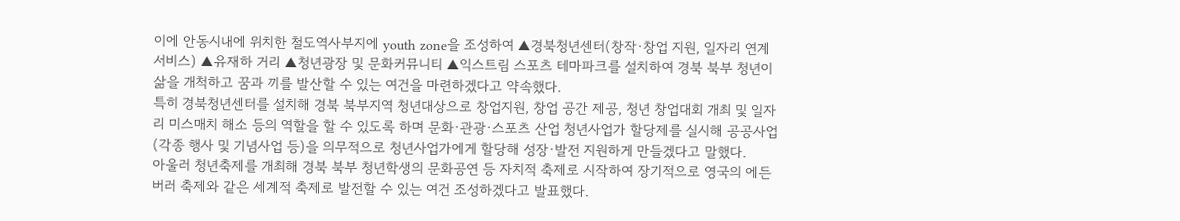이에 안동시내에 위치한 철도역사부지에 youth zone을 조성하여 ▲경북청년센터(창작·창업 지원, 일자리 연계 서비스) ▲유재하 거리 ▲청년광장 및 문화커뮤니티 ▲익스트림 스포츠 테마파크를 설치하여 경북 북부 청년이 삶을 개척하고 꿈과 끼를 발산할 수 있는 여건을 마련하겠다고 약속했다.
특히 경북청년센터를 설치해 경북 북부지역 청년대상으로 창업지원, 창업 공간 제공, 청년 창업대회 개최 및 일자리 미스매치 해소 등의 역할을 할 수 있도록 하며 문화·관광·스포츠 산업 청년사업가 할당제를 실시해 공공사업(각종 행사 및 기념사업 등)을 의무적으로 청년사업가에게 할당해 성장·발전 지원하게 만들겠다고 말했다.
아울러 청년축제를 개최해 경북 북부 청년학생의 문화공연 등 자치적 축제로 시작하여 장기적으로 영국의 에든버러 축제와 같은 세계적 축제로 발전할 수 있는 여건 조성하겠다고 발표했다.